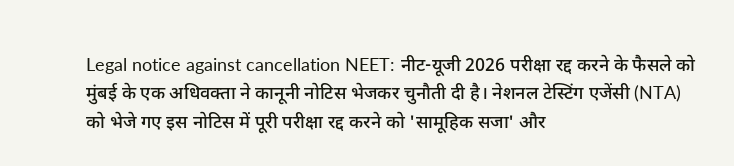Legal notice against cancellation NEET: नीट-यूजी 2026 परीक्षा रद्द करने के फैसले को मुंबई के एक अधिवक्ता ने कानूनी नोटिस भेजकर चुनौती दी है। नेशनल टेस्टिंग एजेंसी (NTA) को भेजे गए इस नोटिस में पूरी परीक्षा रद्द करने को 'सामूहिक सजा' और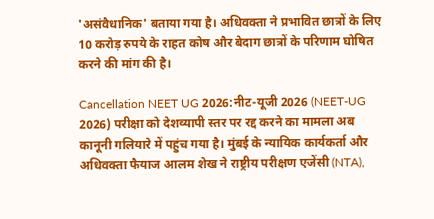'असंवैधानिक' बताया गया है। अधिवक्ता ने प्रभावित छात्रों के लिए 10 करोड़ रुपये के राहत कोष और बेदाग छात्रों के परिणाम घोषित करने की मांग की है।

Cancellation NEET UG 2026:नीट-यूजी 2026 (NEET-UG 2026) परीक्षा को देशव्यापी स्तर पर रद्द करने का मामला अब कानूनी गलियारे में पहुंच गया है। मुंबई के न्यायिक कार्यकर्ता और अधिवक्ता फैयाज आलम शेख ने राष्ट्रीय परीक्षण एजेंसी (NTA),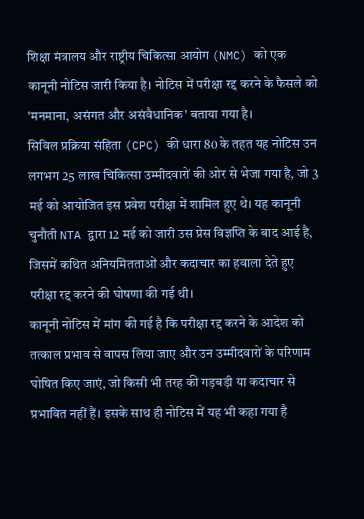शिक्षा मंत्रालय और राष्ट्रीय चिकित्सा आयोग (NMC) को एक कानूनी नोटिस जारी किया है। नोटिस में परीक्षा रद्द करने के फैसले को 'मनमाना, असंगत और असंवैधानिक' बताया गया है।
सिविल प्रक्रिया संहिता (CPC) की धारा 80 के तहत यह नोटिस उन लगभग 25 लाख चिकित्सा उम्मीदवारों की ओर से भेजा गया है, जो 3 मई को आयोजित इस प्रवेश परीक्षा में शामिल हुए थे। यह कानूनी चुनौती NTA द्वारा 12 मई को जारी उस प्रेस विज्ञप्ति के बाद आई है, जिसमें कथित अनियमितताओं और कदाचार का हवाला देते हुए परीक्षा रद्द करने की घोषणा की गई थी।
कानूनी नोटिस में मांग की गई है कि परीक्षा रद्द करने के आदेश को तत्काल प्रभाव से वापस लिया जाए और उन उम्मीदवारों के परिणाम घोषित किए जाएं, जो किसी भी तरह की गड़बड़ी या कदाचार से प्रभावित नहीं हैं। इसके साथ ही नोटिस में यह भी कहा गया है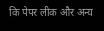कि पेपर लीक और अन्य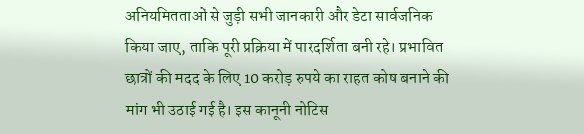अनियमितताओं से जुड़ी सभी जानकारी और डेटा सार्वजनिक किया जाए, ताकि पूरी प्रक्रिया में पारदर्शिता बनी रहे। प्रभावित छात्रों की मदद के लिए 10 करोड़ रुपये का राहत कोष बनाने की मांग भी उठाई गई है। इस कानूनी नोटिस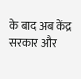के बाद अब केंद्र सरकार और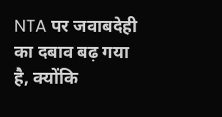NTA पर जवाबदेही का दबाव बढ़ गया है, क्योंकि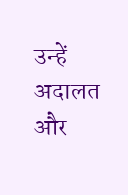उन्हें अदालत और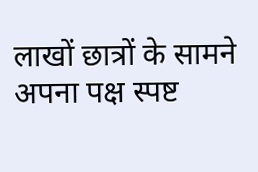लाखों छात्रों के सामने अपना पक्ष स्पष्ट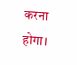करना होगा।